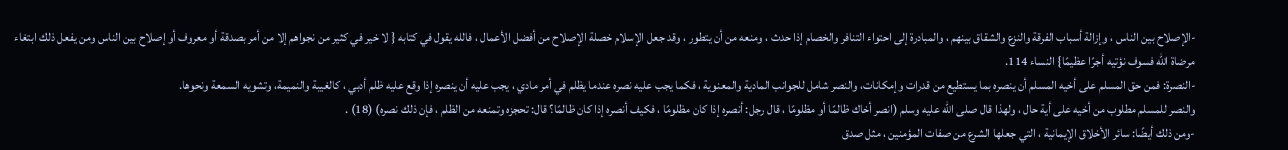-الإصلاح بين الناس ، وإزالة أسباب الفرقة والنزع والشقاق بينهم ، والمبادرة إلى احتواء التنافر والخصام إذا حدث ، ومنعه من أن يتطور ، وقد جعل الإسلام خصلة الإصلاح من أفضل الأعمال ، فالله يقول في كتابه { لا خير في كثير من نجواهم إلا من أمر بصدقة أو معروف أو إصلاح بين الناس ومن يفعل ذلك ابتغاء مرضاة الله فسوف نؤتيه أجرًا عظيمًا} النساء 114.
-النصرة: فمن حق المسلم على أخيه المسلم أن ينصره بما يستطيع من قدرات وإمكانات، والنصر شامل للجوانب المادية والمعنوية ، فكما يجب عليه نصره عندما يظلم في أمر مادي ، يجب عليه أن ينصره إذا وقع عليه ظلم أدبي ، كالغيبة والنميمة، وتشويه السمعة ونحوها.
والنصر للمسلم مطلوب من أخيه على أية حال ، ولهذا قال صلى الله عليه وسلم (انصر أخاك ظالمًا أو مظلومًا ، قال رجل: أنصره إذا كان مظلومًا ، فكيف أنصره إذا كان ظالمًا؟ قال: تحجزه وتمنعه من الظلم ، فإن ذلك نصره) (18) .
-ومن ذلك أيضًا: سائر الأخلاق الإيمانية ، التي جعلها الشرع من صفات المؤمنين ، مثل صدق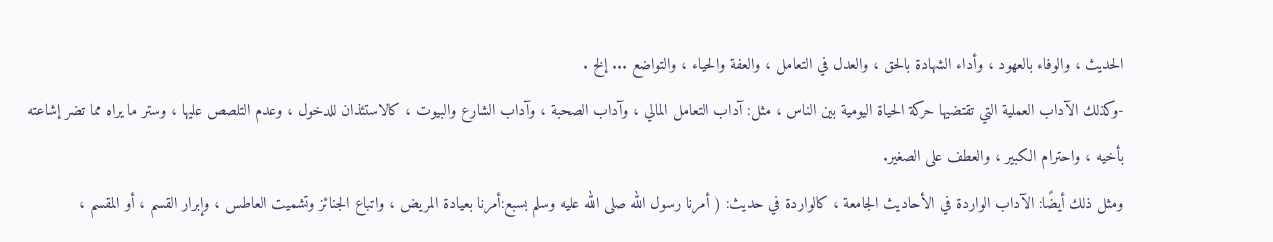الحديث ، والوفاء بالعهود ، وأداء الشهادة بالحق ، والعدل في التعامل ، والعفة والحياء ، والتواضع ... إلخ .
-وكذلك الآداب العملية التي تقتضيها حركة الحياة اليومية بين الناس ، مثل: آداب التعامل المالي ، وآداب الصحبة ، وآداب الشارع والبيوت ، كالاستئذان للدخول ، وعدم التلصص عليها ، وستر ما يراه مما تضر إشاعته بأخيه ، واحترام الكبير ، والعطف على الصغير.
ومثل ذلك أيضًا: الآداب الواردة في الأحاديث الجامعة ، كالواردة في حديث: ( أمرنا رسول الله صلى الله عليه وسلم بسبع:أمرنا بعيادة المريض ، واتباع الجنائز وتشميت العاطس ، وإبرار القسم ، أو المقسم ،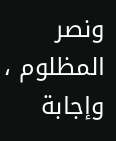ونصر المظلوم ، وإجابة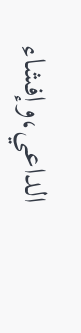الداعي،وإفشاء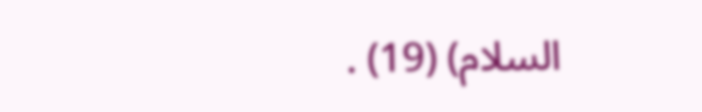السلام) (19) .